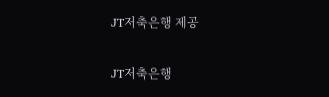JT저축은행 제공

JT저축은행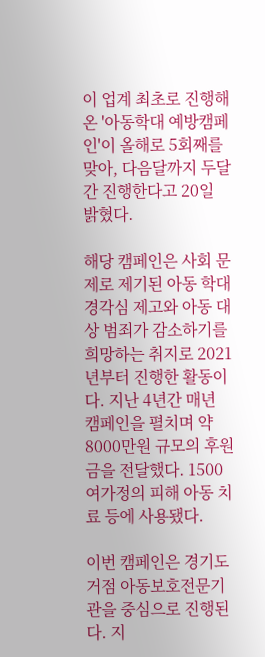이 업계 최초로 진행해 온 '아동학대 예방캠페인'이 올해로 5회째를 맞아, 다음달까지 두달간 진행한다고 20일 밝혔다.

해당 캠페인은 사회 문제로 제기된 아동 학대 경각심 제고와 아동 대상 범죄가 감소하기를 희망하는 취지로 2021년부터 진행한 활동이다. 지난 4년간 매년 캠페인을 펼치며 약 8000만원 규모의 후원금을 전달했다. 1500여가정의 피해 아동 치료 등에 사용됐다.

이번 캠페인은 경기도거점 아동보호전문기관을 중심으로 진행된다. 지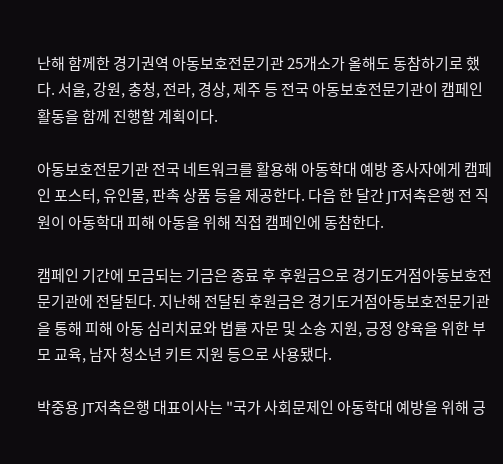난해 함께한 경기권역 아동보호전문기관 25개소가 올해도 동참하기로 했다. 서울, 강원, 충청, 전라, 경상, 제주 등 전국 아동보호전문기관이 캠페인 활동을 함께 진행할 계획이다.

아동보호전문기관 전국 네트워크를 활용해 아동학대 예방 종사자에게 캠페인 포스터, 유인물, 판촉 상품 등을 제공한다. 다음 한 달간 JT저축은행 전 직원이 아동학대 피해 아동을 위해 직접 캠페인에 동참한다.

캠페인 기간에 모금되는 기금은 종료 후 후원금으로 경기도거점아동보호전문기관에 전달된다. 지난해 전달된 후원금은 경기도거점아동보호전문기관을 통해 피해 아동 심리치료와 법률 자문 및 소송 지원, 긍정 양육을 위한 부모 교육, 남자 청소년 키트 지원 등으로 사용됐다.

박중용 JT저축은행 대표이사는 "국가 사회문제인 아동학대 예방을 위해 긍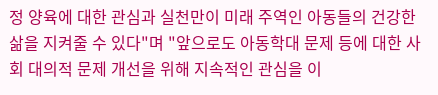정 양육에 대한 관심과 실천만이 미래 주역인 아동들의 건강한 삶을 지켜줄 수 있다"며 "앞으로도 아동학대 문제 등에 대한 사회 대의적 문제 개선을 위해 지속적인 관심을 이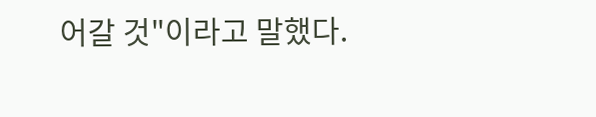어갈 것"이라고 말했다.